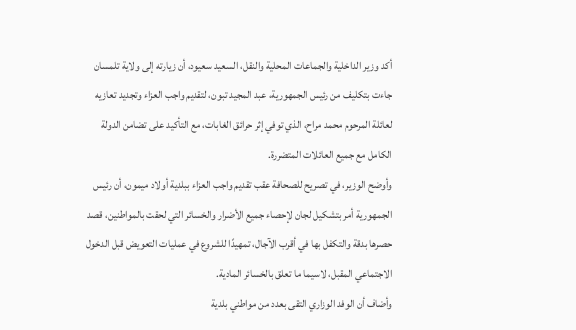أكد وزير الداخلية والجماعات المحلية والنقل، السعيد سعيود، أن زيارته إلى ولاية تلمسان جاءت بتكليف من رئيس الجمهورية، عبد المجيد تبون، لتقديم واجب العزاء وتجديد تعازيه لعائلة المرحوم محمد مراح، الذي توفي إثر حرائق الغابات، مع التأكيد على تضامن الدولة الكامل مع جميع العائلات المتضررة.
وأوضح الوزير، في تصريح للصحافة عقب تقديم واجب العزاء ببلدية أولاد ميمون، أن رئيس الجمهورية أمر بتشكيل لجان لإحصاء جميع الأضرار والخسائر التي لحقت بالمواطنين، قصد حصرها بدقة والتكفل بها في أقرب الآجال، تمهيدًا للشروع في عمليات التعويض قبل الدخول الاجتماعي المقبل، لاسيما ما تعلق بالخسائر المادية.
وأضاف أن الوفد الوزاري التقى بعدد من مواطني بلدية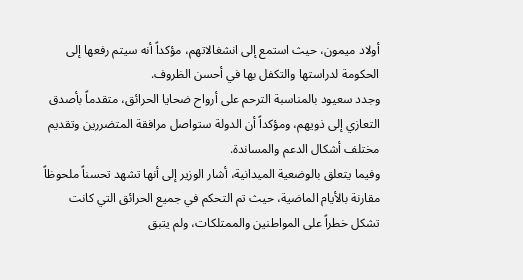أولاد ميمون، حيث استمع إلى انشغالاتهم، مؤكداً أنه سيتم رفعها إلى الحكومة لدراستها والتكفل بها في أحسن الظروف.
وجدد سعيود بالمناسبة الترحم على أرواح ضحايا الحرائق، متقدماً بأصدق التعازي إلى ذويهم، ومؤكداً أن الدولة ستواصل مرافقة المتضررين وتقديم مختلف أشكال الدعم والمساندة.
وفيما يتعلق بالوضعية الميدانية، أشار الوزير إلى أنها تشهد تحسناً ملحوظاً مقارنة بالأيام الماضية، حيث تم التحكم في جميع الحرائق التي كانت تشكل خطراً على المواطنين والممتلكات، ولم يتبق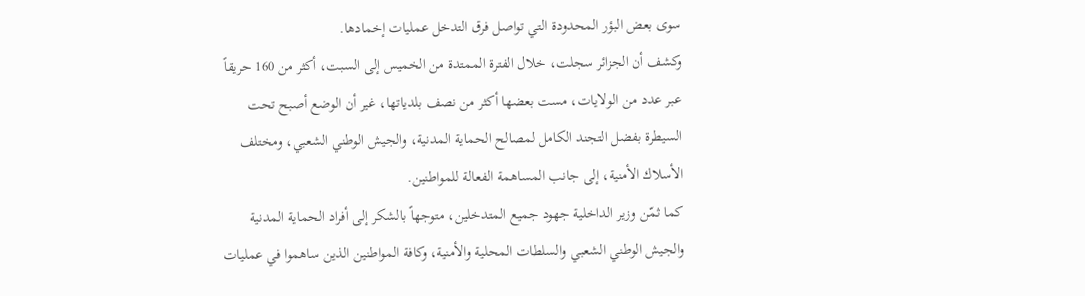سوى بعض البؤر المحدودة التي تواصل فرق التدخل عمليات إخمادها.
وكشف أن الجزائر سجلت، خلال الفترة الممتدة من الخميس إلى السبت، أكثر من 160 حريقاً عبر عدد من الولايات، مست بعضها أكثر من نصف بلدياتها، غير أن الوضع أصبح تحت السيطرة بفضل التجند الكامل لمصالح الحماية المدنية، والجيش الوطني الشعبي، ومختلف الأسلاك الأمنية، إلى جانب المساهمة الفعالة للمواطنين.
كما ثمّن وزير الداخلية جهود جميع المتدخلين، متوجهاً بالشكر إلى أفراد الحماية المدنية والجيش الوطني الشعبي والسلطات المحلية والأمنية، وكافة المواطنين الذين ساهموا في عمليات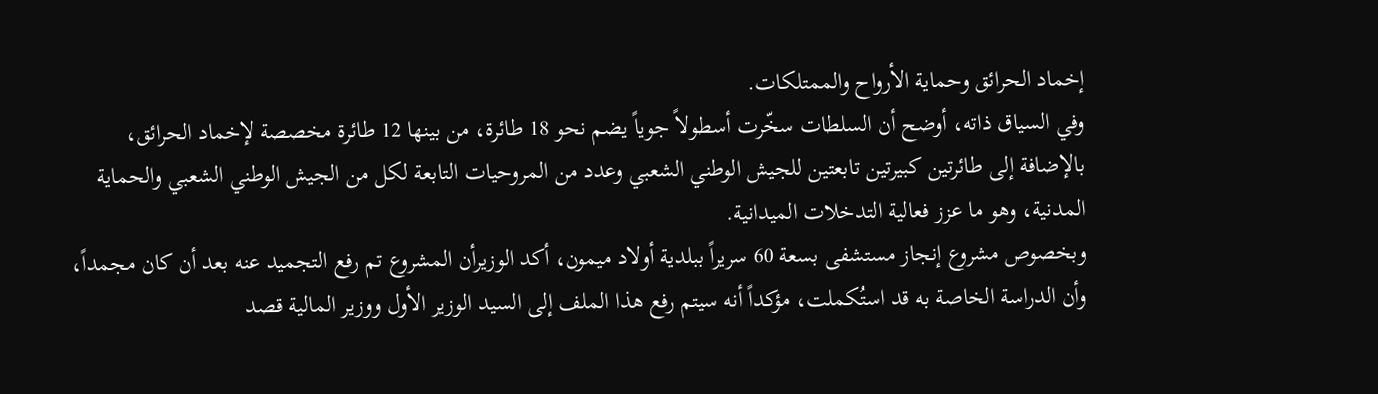إخماد الحرائق وحماية الأرواح والممتلكات.
وفي السياق ذاته، أوضح أن السلطات سخّرت أسطولاً جوياً يضم نحو 18 طائرة، من بينها 12 طائرة مخصصة لإخماد الحرائق، بالإضافة إلى طائرتين كبيرتين تابعتين للجيش الوطني الشعبي وعدد من المروحيات التابعة لكل من الجيش الوطني الشعبي والحماية المدنية، وهو ما عزز فعالية التدخلات الميدانية.
وبخصوص مشروع إنجاز مستشفى بسعة 60 سريراً ببلدية أولاد ميمون، أكد الوزيرأن المشروع تم رفع التجميد عنه بعد أن كان مجمداً، وأن الدراسة الخاصة به قد استُكملت، مؤكداً أنه سيتم رفع هذا الملف إلى السيد الوزير الأول ووزير المالية قصد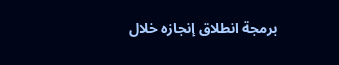برمجة انطلاق إنجازه خلال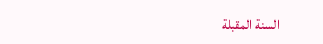السنة المقبلة